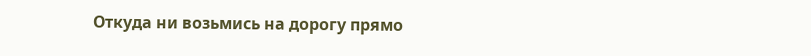Откуда ни возьмись на дорогу прямо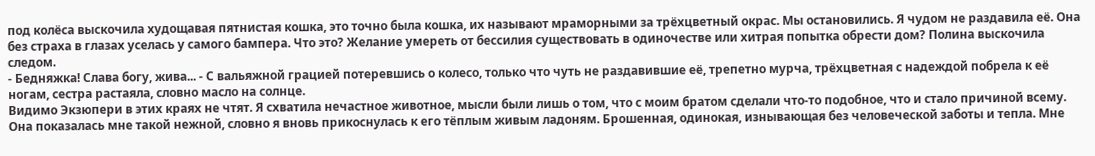под колёса выскочила худощавая пятнистая кошка, это точно была кошка, их называют мраморными за трёхцветный окрас. Мы остановились. Я чудом не раздавила её. Она без страха в глазах уселась у самого бампера. Что это? Желание умереть от бессилия существовать в одиночестве или хитрая попытка обрести дом? Полина выскочила следом.
- Бедняжка! Слава богу, жива... - С вальяжной грацией потеревшись о колесо, только что чуть не раздавившие её, трепетно мурча, трёхцветная с надеждой побрела к её ногам, сестра растаяла, словно масло на солнце.
Видимо Экзюпери в этих краях не чтят. Я схватила нечастное животное, мысли были лишь о том, что с моим братом сделали что-то подобное, что и стало причиной всему. Она показалась мне такой нежной, словно я вновь прикоснулась к его тёплым живым ладоням. Брошенная, одинокая, изнывающая без человеческой заботы и тепла. Мне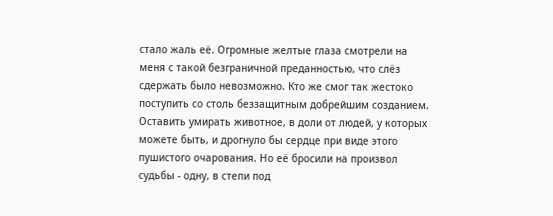стало жаль её. Огромные желтые глаза смотрели на меня с такой безграничной преданностью, что слёз сдержать было невозможно. Кто же смог так жестоко поступить со столь беззащитным добрейшим созданием. Оставить умирать животное, в доли от людей, у которых можете быть, и дрогнуло бы сердце при виде этого пушистого очарования. Но её бросили на произвол судьбы - одну, в степи под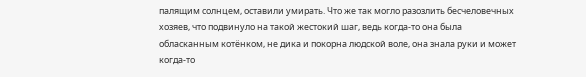палящим солнцем, оставили умирать. Что же так могло разозлить бесчеловечных хозяев, что подвинуло на такой жестокий шаг, ведь когда-то она была обласканным котёнком, не дика и покорна людской воле, она знала руки и может когда-то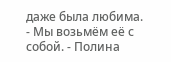даже была любима.
- Мы возьмём её с собой. - Полина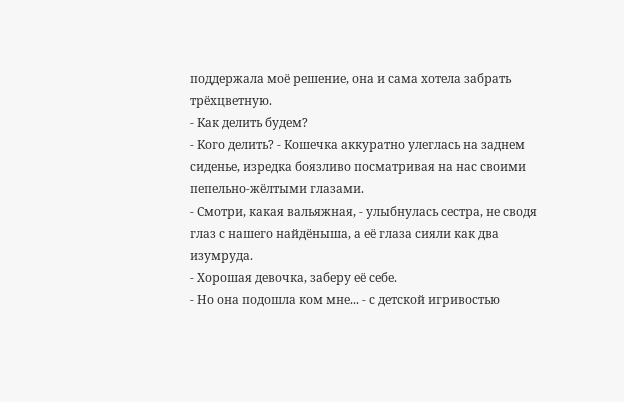поддержала моё решение, она и сама хотела забрать трёхцветную.
- Как делить будем?
- Кого делить? - Кошечка аккуратно улеглась на заднем сиденье, изредка боязливо посматривая на нас своими пепельно-жёлтыми глазами.
- Смотри, какая вальяжная, - улыбнулась сестра, не сводя глаз с нашего найдёныша, а её глаза сияли как два изумруда.
- Хорошая девочка, заберу её себе.
- Но она подошла ком мне... - с детской игривостью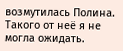возмутилась Полина.
Такого от неё я не могла ожидать.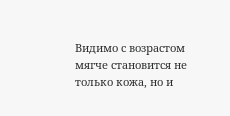Видимо с возрастом мягче становится не только кожа, но и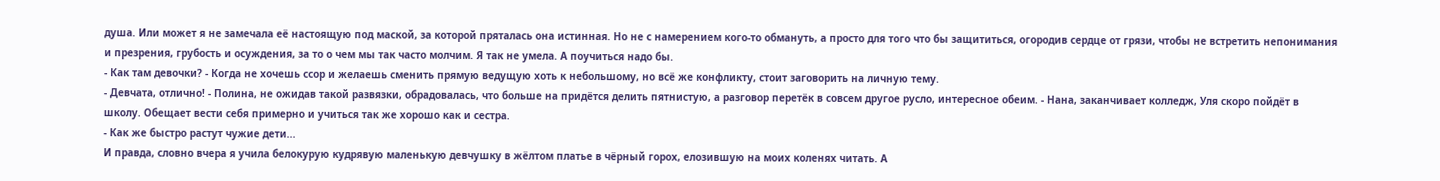душа. Или может я не замечала её настоящую под маской, за которой пряталась она истинная. Но не с намерением кого-то обмануть, а просто для того что бы защититься, огородив сердце от грязи, чтобы не встретить непонимания и презрения, грубость и осуждения, за то о чем мы так часто молчим. Я так не умела. А поучиться надо бы.
- Как там девочки? - Когда не хочешь ссор и желаешь сменить прямую ведущую хоть к небольшому, но всё же конфликту, стоит заговорить на личную тему.
- Девчата, отлично! - Полина, не ожидав такой развязки, обрадовалась, что больше на придётся делить пятнистую, а разговор перетёк в совсем другое русло, интересное обеим. - Нана, заканчивает колледж, Уля скоро пойдёт в школу. Обещает вести себя примерно и учиться так же хорошо как и сестра.
- Как же быстро растут чужие дети...
И правда, словно вчера я учила белокурую кудрявую маленькую девчушку в жёлтом платье в чёрный горох, елозившую на моих коленях читать. А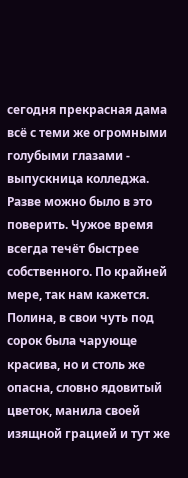сегодня прекрасная дама всё с теми же огромными голубыми глазами - выпускница колледжа. Разве можно было в это поверить. Чужое время всегда течёт быстрее собственного. По крайней мере, так нам кажется.
Полина, в свои чуть под сорок была чарующе красива, но и столь же опасна, словно ядовитый цветок, манила своей изящной грацией и тут же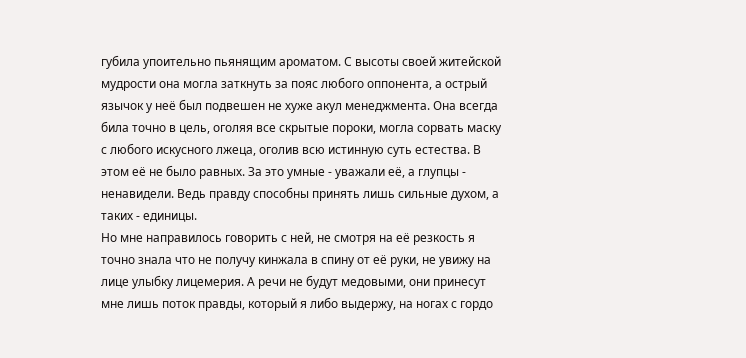губила упоительно пьянящим ароматом. С высоты своей житейской мудрости она могла заткнуть за пояс любого оппонента, а острый язычок у неё был подвешен не хуже акул менеджмента. Она всегда била точно в цель, оголяя все скрытые пороки, могла сорвать маску с любого искусного лжеца, оголив всю истинную суть естества. В этом её не было равных. За это умные - уважали её, а глупцы - ненавидели. Ведь правду способны принять лишь сильные духом, а таких - единицы.
Но мне направилось говорить с ней, не смотря на её резкость я точно знала что не получу кинжала в спину от её руки, не увижу на лице улыбку лицемерия. А речи не будут медовыми, они принесут мне лишь поток правды, который я либо выдержу, на ногах с гордо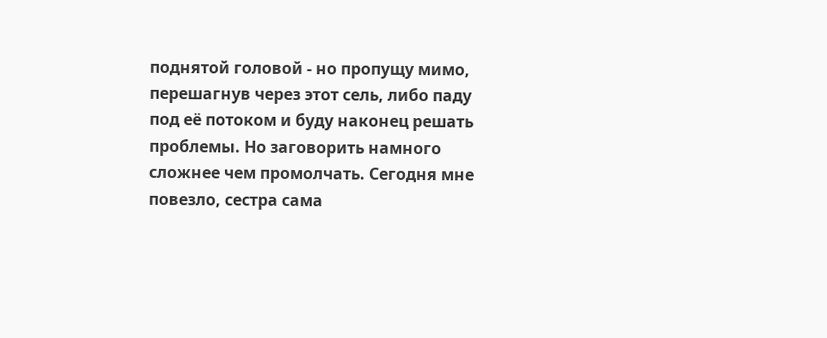поднятой головой - но пропущу мимо, перешагнув через этот сель, либо паду под её потоком и буду наконец решать проблемы. Но заговорить намного сложнее чем промолчать. Сегодня мне повезло, сестра сама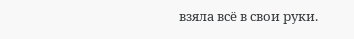взяла всё в свои руки.